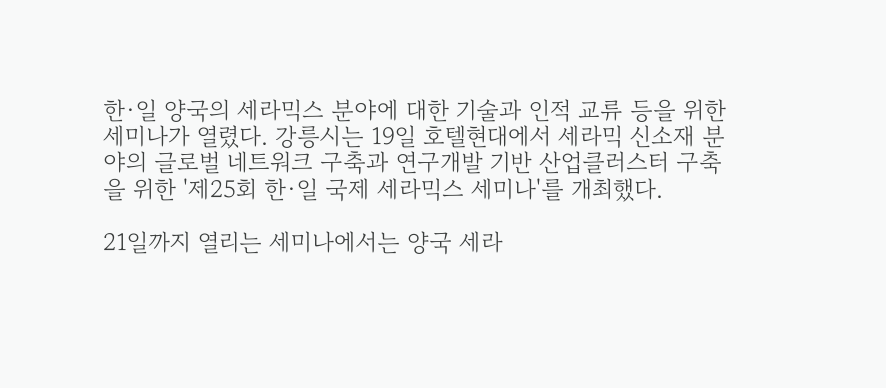한·일 양국의 세라믹스 분야에 대한 기술과 인적 교류 등을 위한 세미나가 열렸다. 강릉시는 19일 호텔현대에서 세라믹 신소재 분야의 글로벌 네트워크 구축과 연구개발 기반 산업클러스터 구축을 위한 '제25회 한·일 국제 세라믹스 세미나'를 개최했다.

21일까지 열리는 세미나에서는 양국 세라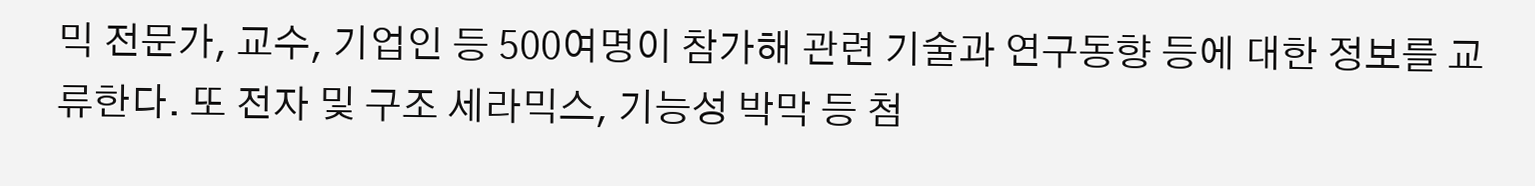믹 전문가, 교수, 기업인 등 500여명이 참가해 관련 기술과 연구동향 등에 대한 정보를 교류한다. 또 전자 및 구조 세라믹스, 기능성 박막 등 첨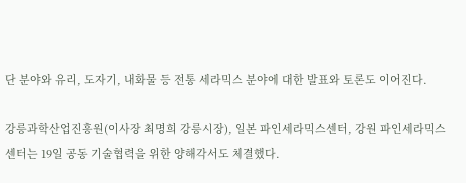단 분야와 유리, 도자기, 내화물 등 전통 세라믹스 분야에 대한 발표와 토론도 이어진다.

강릉과학산업진흥원(이사장 최명희 강릉시장), 일본 파인세라믹스센터, 강원 파인세라믹스센터는 19일 공동 기술협력을 위한 양해각서도 체결했다.